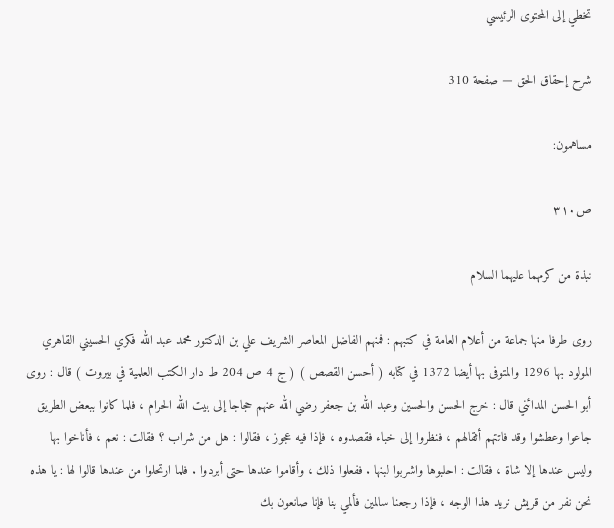تخطي إلى المحتوى الرئيسي

شرح إحقاق الحق — صفحة 310

مساهمون:

ص٣١٠

نبذة من كرمهما عليهما السلام

روى طرفا منها جماعة من أعلام العامة في كتبهم : فمنهم الفاضل المعاصر الشريف علي بن الدكتور محمد عبد الله فكري الحسيني القاهري المولود بها 1296 والمتوفى بها أيضا 1372 في كتابه ( أحسن القصص ) ( ج 4 ص 204 ط دار الكتب العلمية في بيروت ) قال : روى أبو الحسن المدائني قال : خرج الحسن والحسين وعبد الله بن جعفر رضي الله عنهم حجاجا إلى بيت الله الحرام ، فلما كانوا ببعض الطريق جاعوا وعطشوا وقد فاتتهم أثقالهم ، فنظروا إلى خباء فقصدوه ، فإذا فيه عجوز ، فقالوا : هل من شراب ؟ فقالت : نعم ، فأناخوا بها وليس عندها إلا شاة ، فقالت : احلبوها واشربوا لبنها . ففعلوا ذلك ، وأقاموا عندها حتى أبردوا . فلما ارتحلوا من عندها قالوا لها : يا هذه نحن نفر من قريش نريد هذا الوجه ، فإذا رجعنا سالمين فألمي بنا فإنا صانعون بك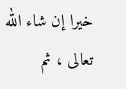خيرا إن شاء الله تعالى ، ثم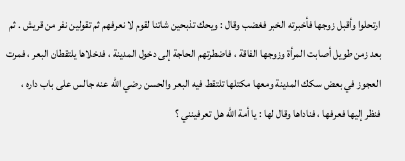ارتحلوا وأقبل زوجها فأخبرته الخبر فغضب وقال : ويحك تذبحين شاتنا لقوم لا نعرفهم ثم تقولين نفر من قريش . ثم بعد زمن طويل أصابت المرأة وزوجها الفاقة ، فاضطرتهم الحاجة إلى دخول المدينة ، فدخلاها يلتقطان البعر ، فمرت العجوز في بعض سكك المدينة ومعها مكتلها تلتقط فيه البعر والحسن رضي الله عنه جالس على باب داره ، فنظر إليها فعرفها ، فناداها وقال لها : يا أمة الله هل تعرفينني ؟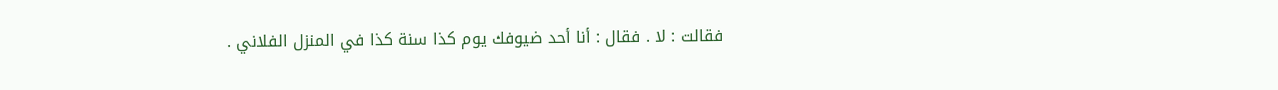فقالت : لا . فقال : أنا أحد ضيوفك يوم كذا سنة كذا في المنزل الفلاني .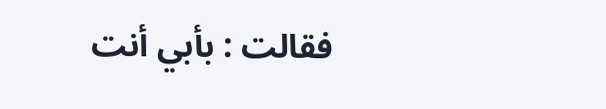فقالت : بأبي أنت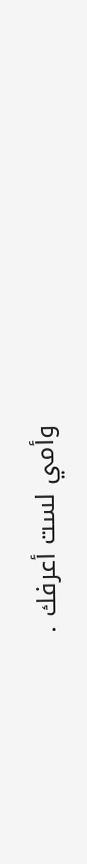وأمي لست أعرفك .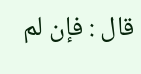قال : فإن لم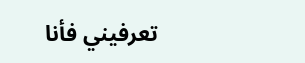تعرفيني فأنا